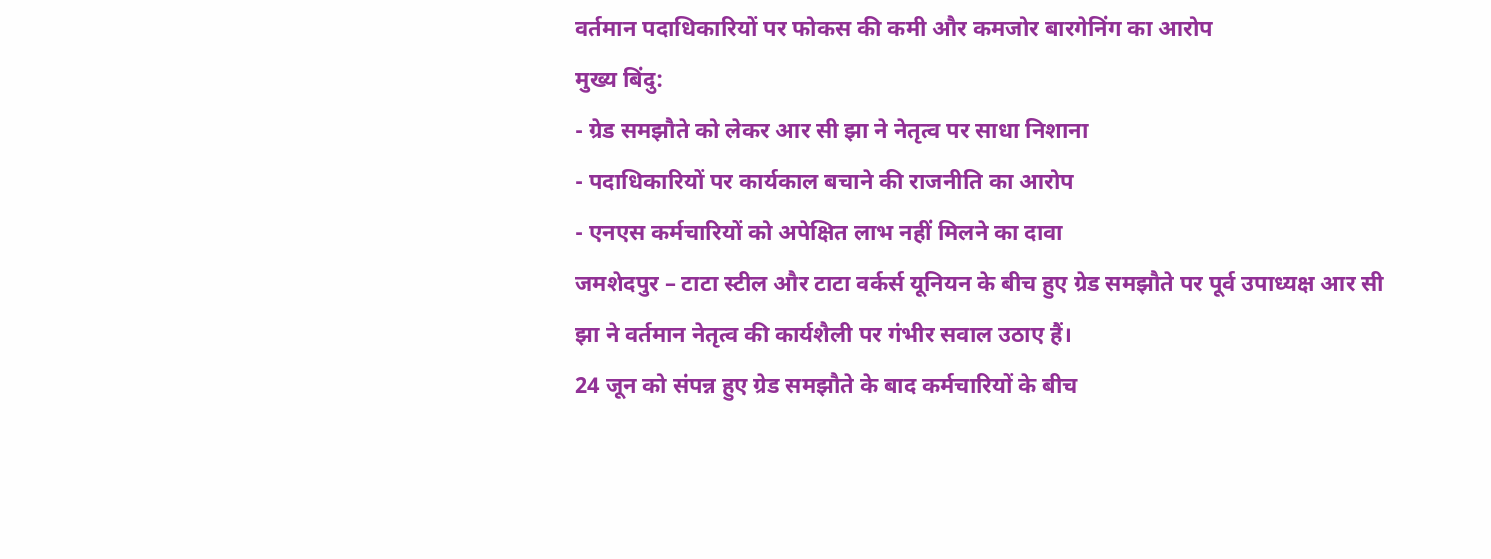वर्तमान पदाधिकारियों पर फोकस की कमी और कमजोर बारगेनिंग का आरोप
मुख्य बिंदु:
- ग्रेड समझौते को लेकर आर सी झा ने नेतृत्व पर साधा निशाना
- पदाधिकारियों पर कार्यकाल बचाने की राजनीति का आरोप
- एनएस कर्मचारियों को अपेक्षित लाभ नहीं मिलने का दावा
जमशेदपुर – टाटा स्टील और टाटा वर्कर्स यूनियन के बीच हुए ग्रेड समझौते पर पूर्व उपाध्यक्ष आर सी झा ने वर्तमान नेतृत्व की कार्यशैली पर गंभीर सवाल उठाए हैं।
24 जून को संपन्न हुए ग्रेड समझौते के बाद कर्मचारियों के बीच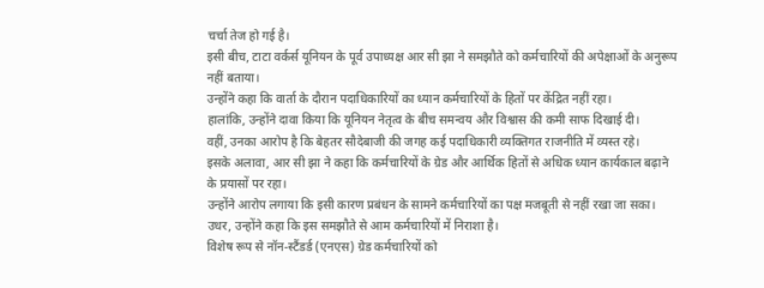चर्चा तेज हो गई है।
इसी बीच, टाटा वर्कर्स यूनियन के पूर्व उपाध्यक्ष आर सी झा ने समझौते को कर्मचारियों की अपेक्षाओं के अनुरूप नहीं बताया।
उन्होंने कहा कि वार्ता के दौरान पदाधिकारियों का ध्यान कर्मचारियों के हितों पर केंद्रित नहीं रहा।
हालांकि, उन्होंने दावा किया कि यूनियन नेतृत्व के बीच समन्वय और विश्वास की कमी साफ दिखाई दी।
वहीं, उनका आरोप है कि बेहतर सौदेबाजी की जगह कई पदाधिकारी व्यक्तिगत राजनीति में व्यस्त रहे।
इसके अलावा, आर सी झा ने कहा कि कर्मचारियों के ग्रेड और आर्थिक हितों से अधिक ध्यान कार्यकाल बढ़ाने के प्रयासों पर रहा।
उन्होंने आरोप लगाया कि इसी कारण प्रबंधन के सामने कर्मचारियों का पक्ष मजबूती से नहीं रखा जा सका।
उधर, उन्होंने कहा कि इस समझौते से आम कर्मचारियों में निराशा है।
विशेष रूप से नॉन-स्टैंडर्ड (एनएस) ग्रेड कर्मचारियों को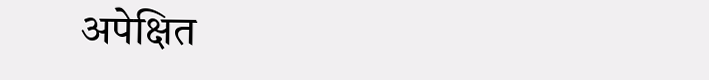अपेक्षित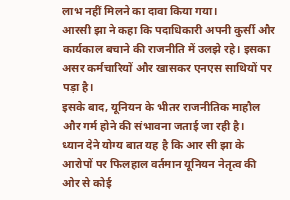लाभ नहीं मिलने का दावा किया गया।
आरसी झा ने कहा कि पदाधिकारी अपनी कुर्सी और कार्यकाल बचाने की राजनीति में उलझे रहे। इसका असर कर्मचारियों और खासकर एनएस साथियों पर पड़ा है।
इसके बाद, यूनियन के भीतर राजनीतिक माहौल और गर्म होने की संभावना जताई जा रही है।
ध्यान देने योग्य बात यह है कि आर सी झा के आरोपों पर फिलहाल वर्तमान यूनियन नेतृत्व की ओर से कोई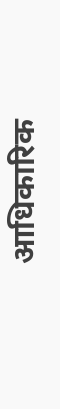आधिकारिक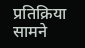प्रतिक्रिया सामने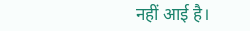नहीं आई है।